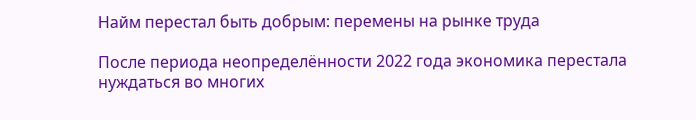Найм перестал быть добрым: перемены на рынке труда

После периода неопределённости 2022 года экономика перестала нуждаться во многих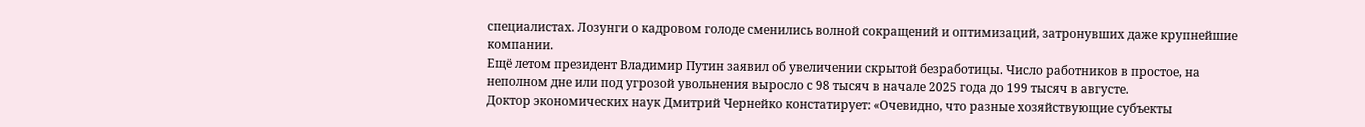специалистах. Лозунги о кадровом голоде сменились волной сокращений и оптимизаций, затронувших даже крупнейшие компании.
Ещё летом президент Владимир Путин заявил об увеличении скрытой безработицы. Число работников в простое, на неполном дне или под угрозой увольнения выросло с 98 тысяч в начале 2025 года до 199 тысяч в августе.
Доктор экономических наук Дмитрий Чернейко констатирует: «Очевидно, что разные хозяйствующие субъекты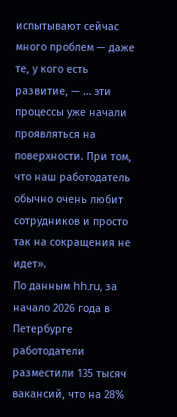испытывают сейчас много проблем — даже те, у кого есть развитие, — … эти процессы уже начали проявляться на поверхности. При том, что наш работодатель обычно очень любит сотрудников и просто так на сокращения не идет».
По данным hh.ru, за начало 2026 года в Петербурге работодатели разместили 135 тысяч вакансий, что на 28%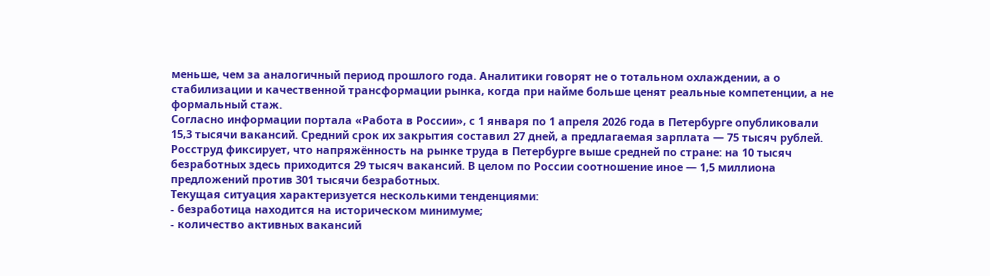меньше, чем за аналогичный период прошлого года. Аналитики говорят не о тотальном охлаждении, а о стабилизации и качественной трансформации рынка, когда при найме больше ценят реальные компетенции, а не формальный стаж.
Согласно информации портала «Работа в России», с 1 января по 1 апреля 2026 года в Петербурге опубликовали 15,3 тысячи вакансий. Средний срок их закрытия составил 27 дней, а предлагаемая зарплата — 75 тысяч рублей.
Росструд фиксирует, что напряжённость на рынке труда в Петербурге выше средней по стране: на 10 тысяч безработных здесь приходится 29 тысяч вакансий. В целом по России соотношение иное — 1,5 миллиона предложений против 301 тысячи безработных.
Текущая ситуация характеризуется несколькими тенденциями:
- безработица находится на историческом минимуме;
- количество активных вакансий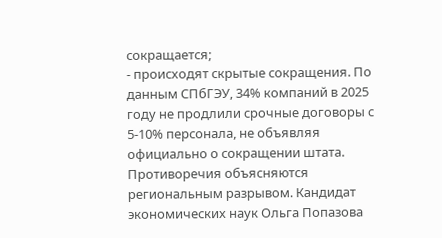сокращается;
- происходят скрытые сокращения. По данным СПбГЭУ, 34% компаний в 2025 году не продлили срочные договоры с 5-10% персонала, не объявляя официально о сокращении штата.
Противоречия объясняются региональным разрывом. Кандидат экономических наук Ольга Попазова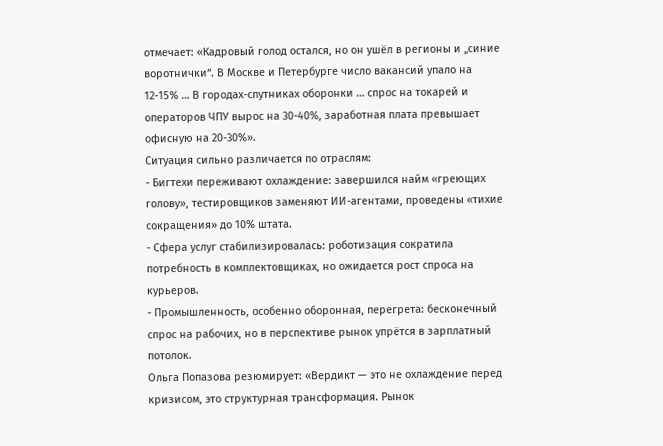отмечает: «Кадровый голод остался, но он ушёл в регионы и „синие воротнички“. В Москве и Петербурге число вакансий упало на 12-15% … В городах-спутниках оборонки … спрос на токарей и операторов ЧПУ вырос на 30-40%, заработная плата превышает офисную на 20-30%».
Ситуация сильно различается по отраслям:
- Бигтехи переживают охлаждение: завершился найм «греющих голову», тестировщиков заменяют ИИ-агентами, проведены «тихие сокращения» до 10% штата.
- Сфера услуг стабилизировалась: роботизация сократила потребность в комплектовщиках, но ожидается рост спроса на курьеров.
- Промышленность, особенно оборонная, перегрета: бесконечный спрос на рабочих, но в перспективе рынок упрётся в зарплатный потолок.
Ольга Попазова резюмирует: «Вердикт — это не охлаждение перед кризисом, это структурная трансформация. Рынок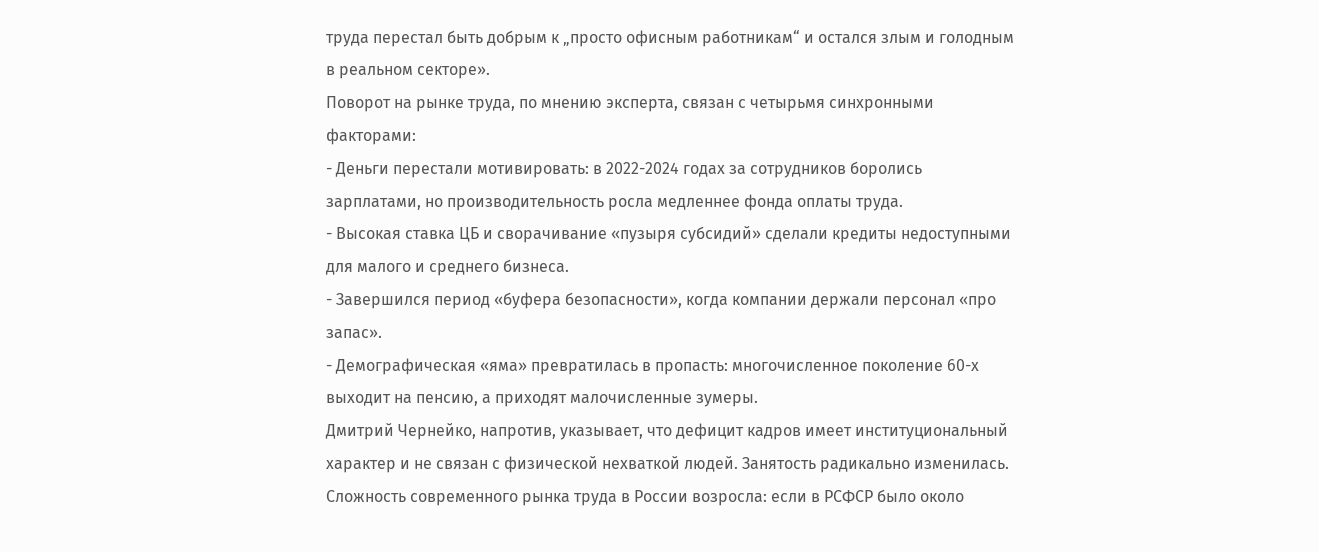труда перестал быть добрым к „просто офисным работникам“ и остался злым и голодным в реальном секторе».
Поворот на рынке труда, по мнению эксперта, связан с четырьмя синхронными факторами:
- Деньги перестали мотивировать: в 2022-2024 годах за сотрудников боролись зарплатами, но производительность росла медленнее фонда оплаты труда.
- Высокая ставка ЦБ и сворачивание «пузыря субсидий» сделали кредиты недоступными для малого и среднего бизнеса.
- Завершился период «буфера безопасности», когда компании держали персонал «про запас».
- Демографическая «яма» превратилась в пропасть: многочисленное поколение 60-х выходит на пенсию, а приходят малочисленные зумеры.
Дмитрий Чернейко, напротив, указывает, что дефицит кадров имеет институциональный характер и не связан с физической нехваткой людей. Занятость радикально изменилась.
Сложность современного рынка труда в России возросла: если в РСФСР было около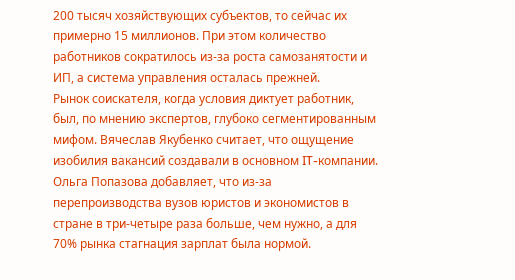200 тысяч хозяйствующих субъектов, то сейчас их примерно 15 миллионов. При этом количество работников сократилось из-за роста самозанятости и ИП, а система управления осталась прежней.
Рынок соискателя, когда условия диктует работник, был, по мнению экспертов, глубоко сегментированным мифом. Вячеслав Якубенко считает, что ощущение изобилия вакансий создавали в основном IT-компании. Ольга Попазова добавляет, что из-за перепроизводства вузов юристов и экономистов в стране в три-четыре раза больше, чем нужно, а для 70% рынка стагнация зарплат была нормой.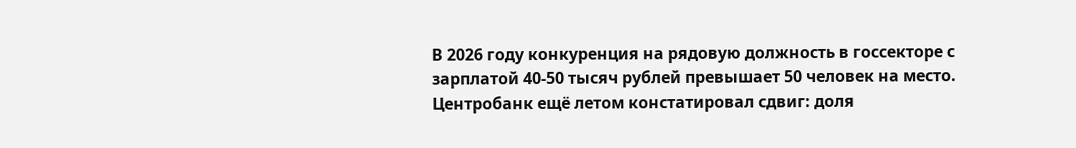В 2026 году конкуренция на рядовую должность в госсекторе с зарплатой 40-50 тысяч рублей превышает 50 человек на место.
Центробанк ещё летом констатировал сдвиг: доля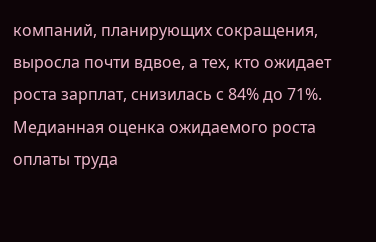компаний, планирующих сокращения, выросла почти вдвое, а тех, кто ожидает роста зарплат, снизилась с 84% до 71%. Медианная оценка ожидаемого роста оплаты труда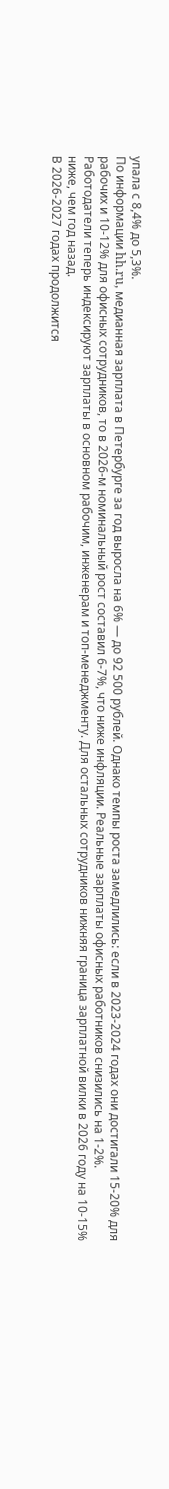упала с 8,4% до 5,3%.
По информации hh.ru, медианная зарплата в Петербурге за год выросла на 6% — до 92 500 рублей. Однако темпы роста замедлились: если в 2023-2024 годах они достигали 15-20% для рабочих и 10-12% для офисных сотрудников, то в 2026-м номинальный рост составил 6-7%, что ниже инфляции. Реальные зарплаты офисных работников снизились на 1-2%.
Работодатели теперь индексируют зарплаты в основном рабочим, инженерам и топ-менеджменту. Для остальных сотрудников нижняя граница зарплатной вилки в 2026 году на 10-15% ниже, чем год назад.
В 2026-2027 годах продолжится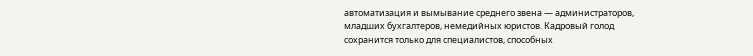автоматизация и вымывание среднего звена — администраторов, младших бухгалтеров, немедийных юристов. Кадровый голод сохранится только для специалистов, способных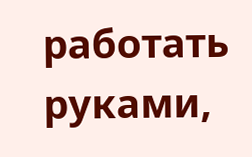работать руками,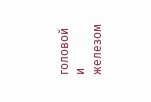головой и железом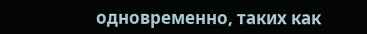одновременно, таких как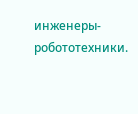инженеры-робототехники.